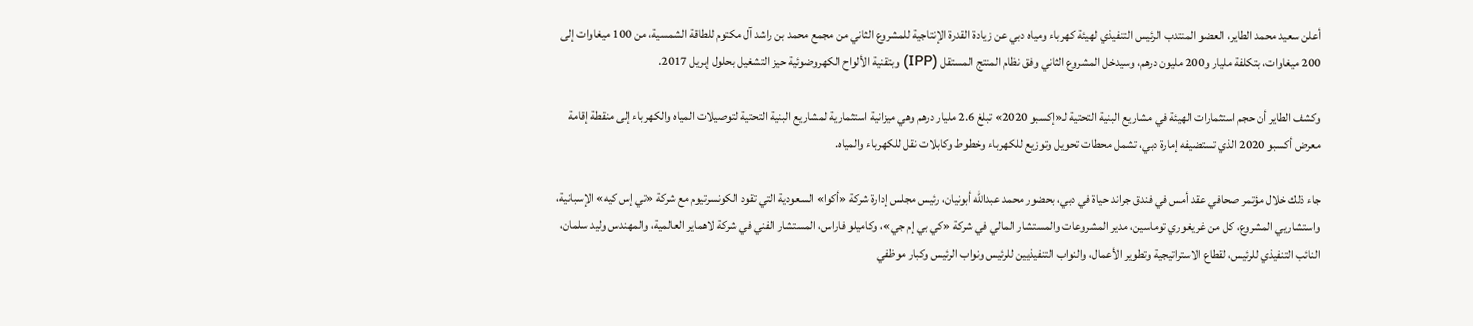أعلن سعيد محمد الطاير، العضو المنتدب الرئيس التنفيذي لهيئة كهرباء ومياه دبي عن زيادة القدرة الإنتاجية للمشروع الثاني من مجمع محمد بن راشد آل مكتوم للطاقة الشمسية، من 100 ميغاوات إلى 200 ميغاوات، بتكلفة مليار و200 مليون درهم، وسيدخل المشروع الثاني وفق نظام المنتج المستقل (IPP) وبتقنية الألواح الكهروضوئية حيز التشغيل بحلول إبريل 2017.

وكشف الطاير أن حجم استثمارات الهيئة في مشاريع البنية التحتية لـ«إكسبو 2020» تبلغ 2.6 مليار درهم وهي ميزانية استثمارية لمشاريع البنية التحتية لتوصيلات المياه والكهرباء إلى منقطة إقامة معرض أكسبو 2020 الذي تستضيفه إمارة دبي، تشمل محطات تحويل وتوزيع للكهرباء وخطوط وكابلات نقل للكهرباء والمياه.

جاء ذلك خلال مؤتمر صحافي عقد أمس في فندق جراند حياة في دبي، بحضور محمد عبدالله أبونيان، رئيس مجلس إدارة شركة «أكوا» السعودية التي تقود الكونسرتيوم مع شركة «تي إس كيه» الإسبانية، واستشاريي المشروع، كل من غريغوري توماسين، مدير المشروعات والمستشار المالي في شركة «كي بي إم جي»، وكاميلو فاراس، المستشار الفني في شركة لاهماير العالمية، والمهندس وليد سلمان، النائب التنفيذي للرئيس، لقطاع الاستراتيجية وتطوير الأعمال، والنواب التنفيذيين للرئيس ونواب الرئيس وكبار موظفي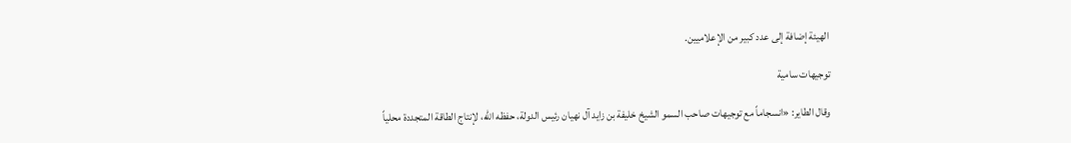الهيئة إضافة إلى عدد كبير من الإعلاميين.

توجيهات سامية

وقال الطاير: «انسجاماً مع توجيهات صاحب السمو الشيخ خليفة بن زايد آل نهيان رئيس الدولة، حفظه الله، لإنتاج الطاقة المتجددة محلياً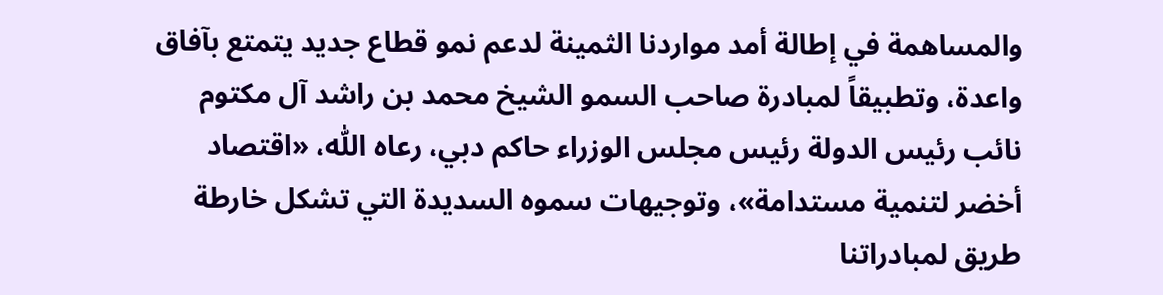والمساهمة في إطالة أمد مواردنا الثمينة لدعم نمو قطاع جديد يتمتع بآفاق واعدة، وتطبيقاً لمبادرة صاحب السمو الشيخ محمد بن راشد آل مكتوم نائب رئيس الدولة رئيس مجلس الوزراء حاكم دبي، رعاه اللّٰه، «اقتصاد أخضر لتنمية مستدامة»، وتوجيهات سموه السديدة التي تشكل خارطة طريق لمبادراتنا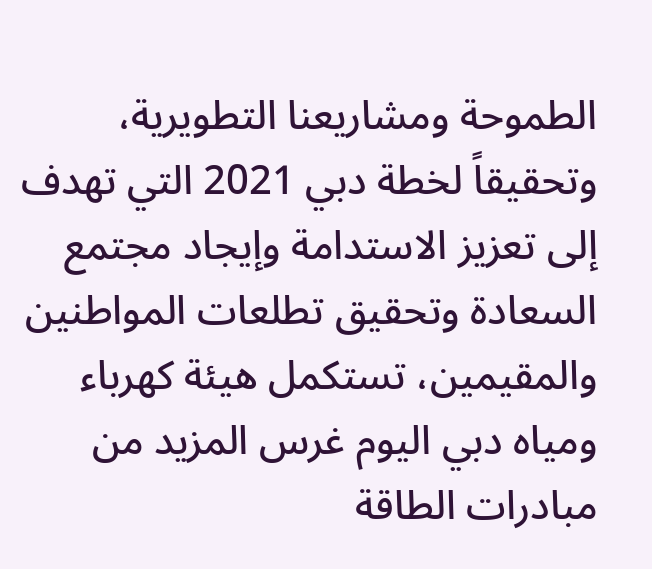الطموحة ومشاريعنا التطويرية، وتحقيقاً لخطة دبي 2021 التي تهدف إلى تعزيز الاستدامة وإيجاد مجتمع السعادة وتحقيق تطلعات المواطنين والمقيمين، تستكمل هيئة كهرباء ومياه دبي اليوم غرس المزيد من مبادرات الطاقة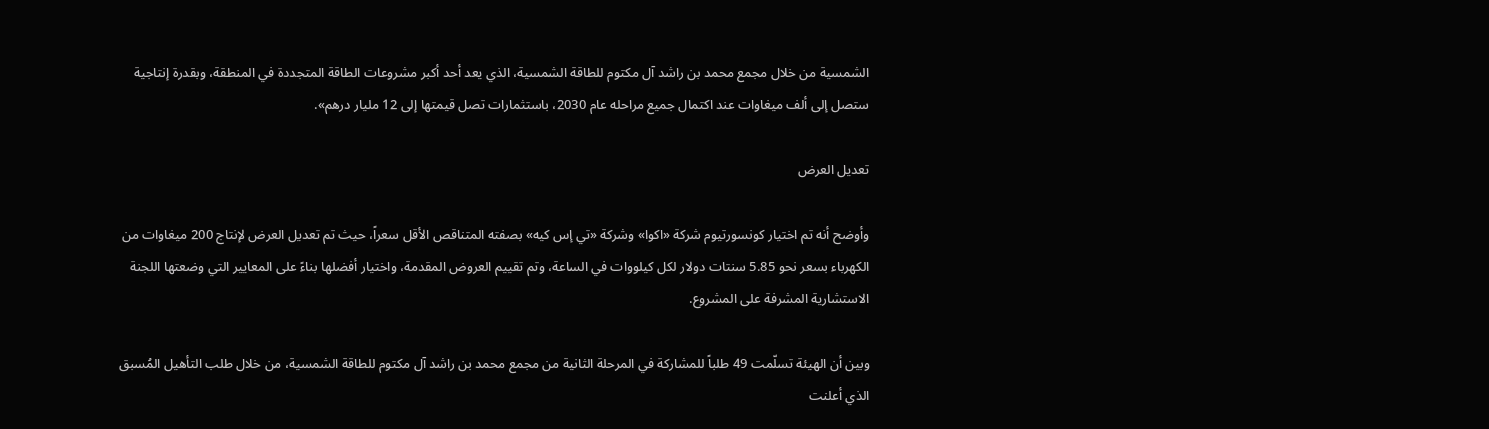الشمسية من خلال مجمع محمد بن راشد آل مكتوم للطاقة الشمسية، الذي يعد أحد أكبر مشروعات الطاقة المتجددة في المنطقة، وبقدرة إنتاجية ستصل إلى ألف ميغاوات عند اكتمال جميع مراحله عام 2030، باستثمارات تصل قيمتها إلى 12 مليار درهم».

تعديل العرض

وأوضح أنه تم اختيار كونسورتيوم شركة «اكوا» وشركة «تي إس كيه» بصفته المتناقص الأقل سعراً، حيث تم تعديل العرض لإنتاج 200 ميغاوات من الكهرباء بسعر نحو 5.85 سنتات دولار لكل كيلووات في الساعة، وتم تقييم العروض المقدمة، واختيار أفضلها بناءً على المعايير التي وضعتها اللجنة الاستشارية المشرفة على المشروع.

وبين أن الهيئة تسلّمت 49 طلباً للمشاركة في المرحلة الثانية من مجمع محمد بن راشد آل مكتوم للطاقة الشمسية، من خلال طلب التأهيل المُسبق الذي أعلنت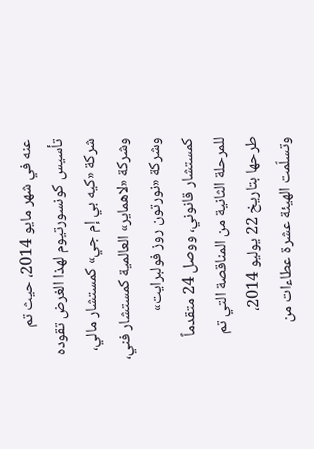عنه في شهر مايو 2014، حيث تم تأسيس كونسورتيوم لهذا الغرض تقوده شركة «كيه بي إم جي» كمستشار مالي، وشركة «لاهماير» العالمية كمستشار فني، وشركة «نورتون روز فولبرايت» كمستشار قانوني، ووصل 24 متقدماً للمرحلة الثانية من المناقصة التي تم طرحها بتاريخ 22 يوليو 2014، وتسلّمت الهيئة عشرة عطاءات من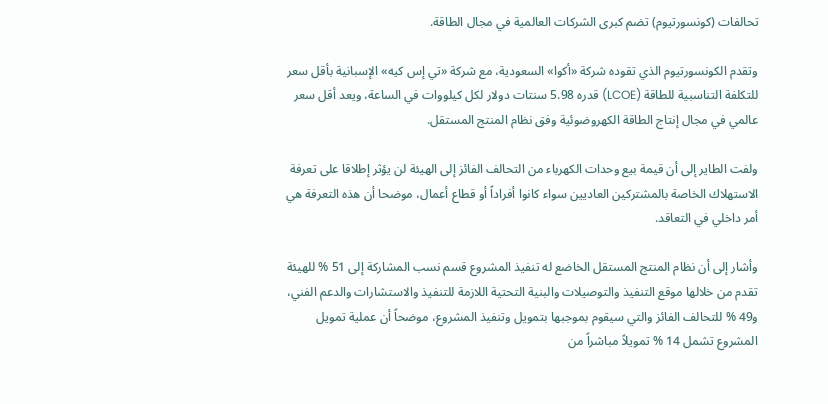تحالفات (كونسورتيوم) تضم كبرى الشركات العالمية في مجال الطاقة.

وتقدم الكونسورتيوم الذي تقوده شركة «أكوا» السعودية، مع شركة «تي إس كيه» الإسبانية بأقل سعر للتكلفة التناسبية للطاقة (LCOE) قدره 5.98 سنتات دولار لكل كيلووات في الساعة، ويعد أقل سعر عالمي في مجال إنتاج الطاقة الكهروضوئية وفق نظام المنتج المستقل.

ولفت الطاير إلى أن قيمة بيع وحدات الكهرباء من التحالف الفائز إلى الهيئة لن يؤثر إطلاقا على تعرفة الاستهلاك الخاصة بالمشتركين العاديين سواء كانوا أفراداً أو قطاع أعمال، موضحا أن هذه التعرفة هي أمر داخلي في التعاقد.

وأشار إلى أن نظام المنتج المستقل الخاضع له تنفيذ المشروع قسم نسب المشاركة إلى 51 % للهيئة تقدم من خلالها موقع التنفيذ والتوصيلات والبنية التحتية اللازمة للتنفيذ والاستشارات والدعم الفني، و49 % للتحالف الفائز والتي سيقوم بموجبها بتمويل وتنفيذ المشروع، موضحاً أن عملية تمويل المشروع تشمل 14 % تمويلاً مباشراً من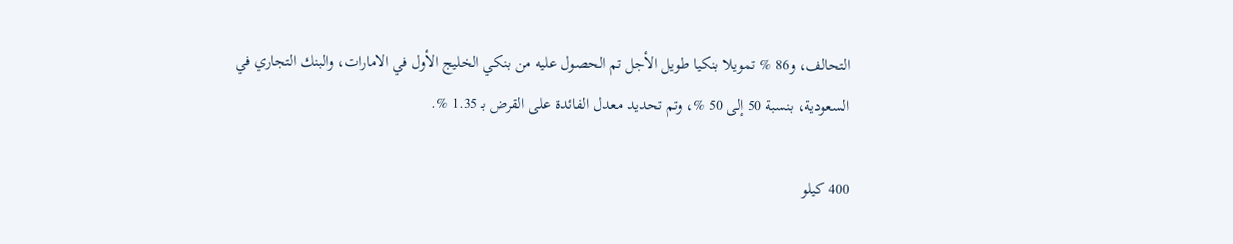التحالف، و86 % تمويلا بنكيا طويل الأجل تم الحصول عليه من بنكي الخليج الأول في الامارات، والبنك التجاري في السعودية، بنسبة 50 إلى 50 %، وتم تحديد معدل الفائدة على القرض بـ 1.35 %.

400 كيلو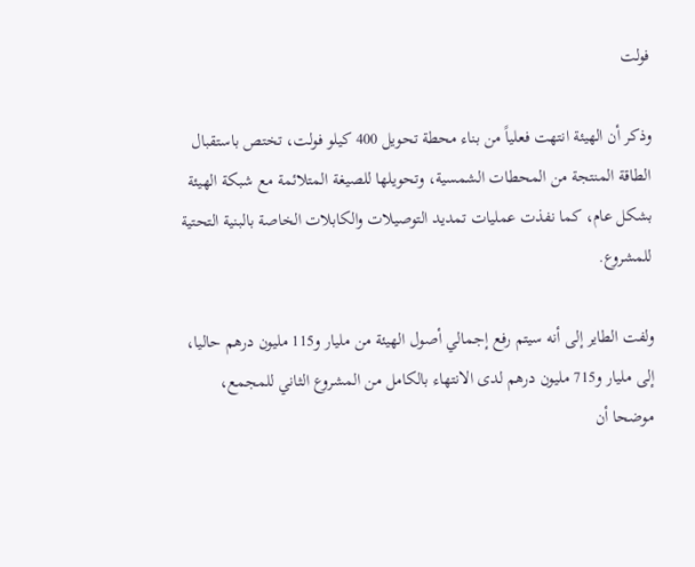فولت

وذكر أن الهيئة انتهت فعلياً من بناء محطة تحويل 400 كيلو فولت، تختص باستقبال الطاقة المنتجة من المحطات الشمسية، وتحويلها للصيغة المتلائمة مع شبكة الهيئة بشكل عام، كما نفذت عمليات تمديد التوصيلات والكابلات الخاصة بالبنية التحتية للمشروع.

ولفت الطاير إلى أنه سيتم رفع إجمالي أصول الهيئة من مليار و115 مليون درهم حاليا، إلى مليار و715 مليون درهم لدى الانتهاء بالكامل من المشروع الثاني للمجمع، موضحا أن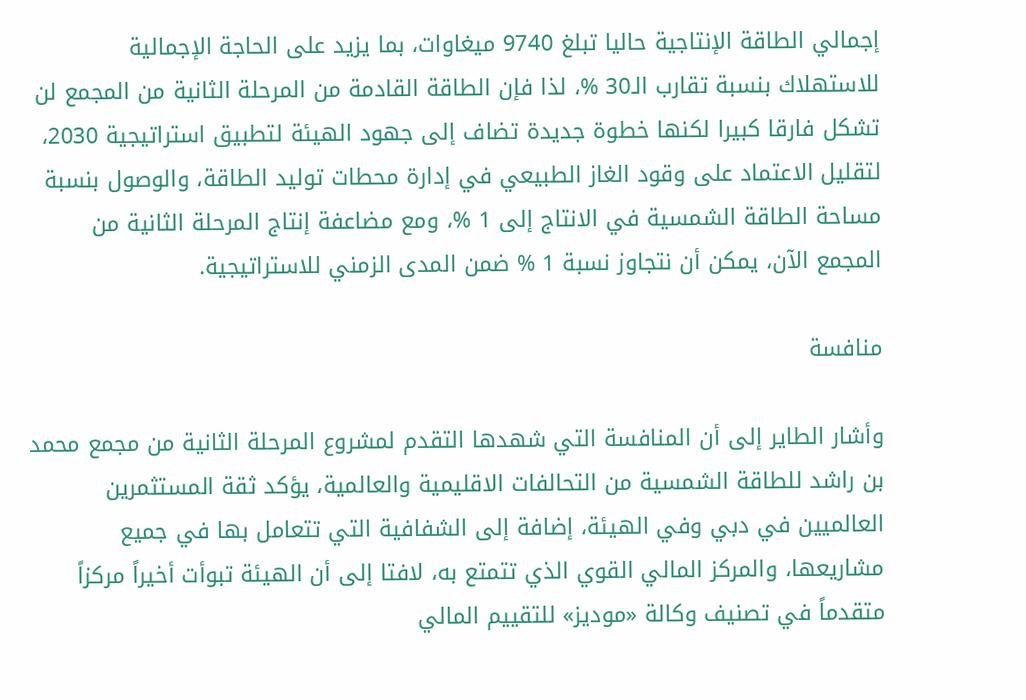إجمالي الطاقة الإنتاجية حاليا تبلغ 9740 ميغاوات، بما يزيد على الحاجة الإجمالية للاستهلاك بنسبة تقارب الـ30 %، لذا فإن الطاقة القادمة من المرحلة الثانية من المجمع لن تشكل فارقا كبيرا لكنها خطوة جديدة تضاف إلى جهود الهيئة لتطبيق استراتيجية 2030، لتقليل الاعتماد على وقود الغاز الطبيعي في إدارة محطات توليد الطاقة، والوصول بنسبة مساحة الطاقة الشمسية في الانتاج إلى 1 %، ومع مضاعفة إنتاج المرحلة الثانية من المجمع الآن، يمكن أن نتجاوز نسبة 1 % ضمن المدى الزمني للاستراتيجية.

منافسة

وأشار الطاير إلى أن المنافسة التي شهدها التقدم لمشروع المرحلة الثانية من مجمع محمد بن راشد للطاقة الشمسية من التحالفات الاقليمية والعالمية، يؤكد ثقة المستثمرين العالميين في دبي وفي الهيئة، إضافة إلى الشفافية التي تتعامل بها في جميع مشاريعها، والمركز المالي القوي الذي تتمتع به، لافتا إلى أن الهيئة تبوأت أخيراً مركزاً متقدماً في تصنيف وكالة «موديز» للتقييم المالي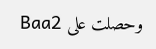وحصلت على Baa2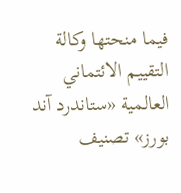فيما منحتها وكالة التقييم الائتماني العالمية «ستاندرد آند بورز» تصنيف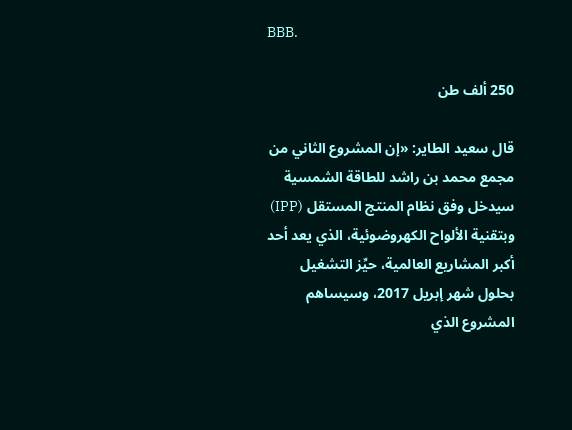BBB.

250 ألف طن

قال سعيد الطاير: «إن المشروع الثاني من مجمع محمد بن راشد للطاقة الشمسية سيدخل وفق نظام المنتج المستقل (IPP) وبتقنية الألواح الكهروضوئية، الذي يعد أحد أكبر المشاريع العالمية، حيِّز التشغيل بحلول شهر إبريل 2017، وسيساهم المشروع الذي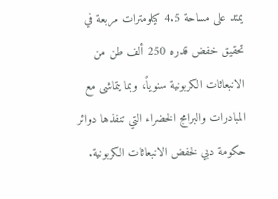يمتد على مساحة 4.5 كيلومترات مربعة في تحقيق خفض قدره 250 ألف طن من الانبعاثات الكربونية سنوياً، وبما يتماشى مع المبادرات والبرامج الخضراء التي تنفذها دوائر حكومة دبي لخفض الانبعاثات الكربونية.